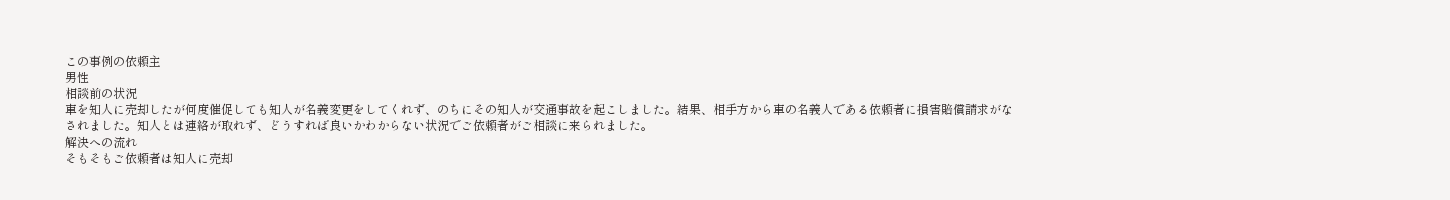この事例の依頼主
男性
相談前の状況
車を知人に売却したが何度催促しても知人が名義変更をしてくれず、のちにその知人が交通事故を起こしました。結果、相手方から車の名義人である依頼者に損害賠償請求がなされました。知人とは連絡が取れず、どうすれば良いかわからない状況でご依頼者がご相談に来られました。
解決への流れ
そもそもご依頼者は知人に売却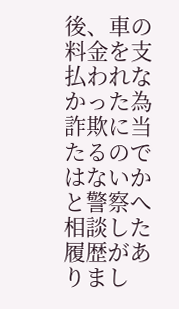後、車の料金を支払われなかった為詐欺に当たるのではないかと警察へ相談した履歴がありまし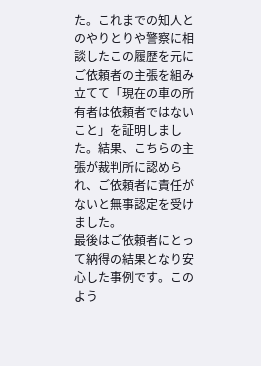た。これまでの知人とのやりとりや警察に相談したこの履歴を元にご依頼者の主張を組み立てて「現在の車の所有者は依頼者ではないこと」を証明しました。結果、こちらの主張が裁判所に認められ、ご依頼者に責任がないと無事認定を受けました。
最後はご依頼者にとって納得の結果となり安心した事例です。このよう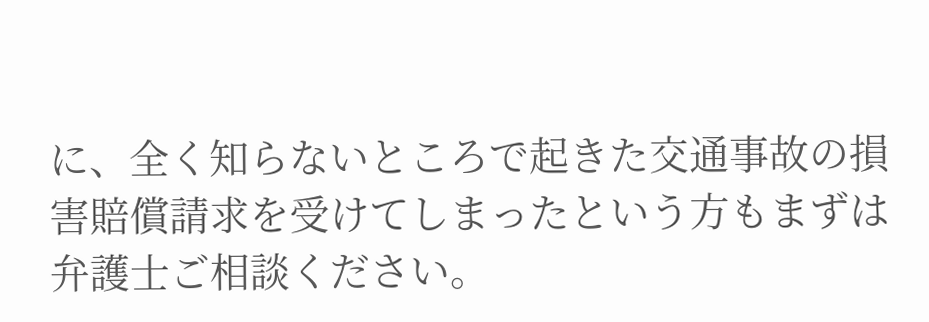に、全く知らないところで起きた交通事故の損害賠償請求を受けてしまったという方もまずは弁護士ご相談ください。